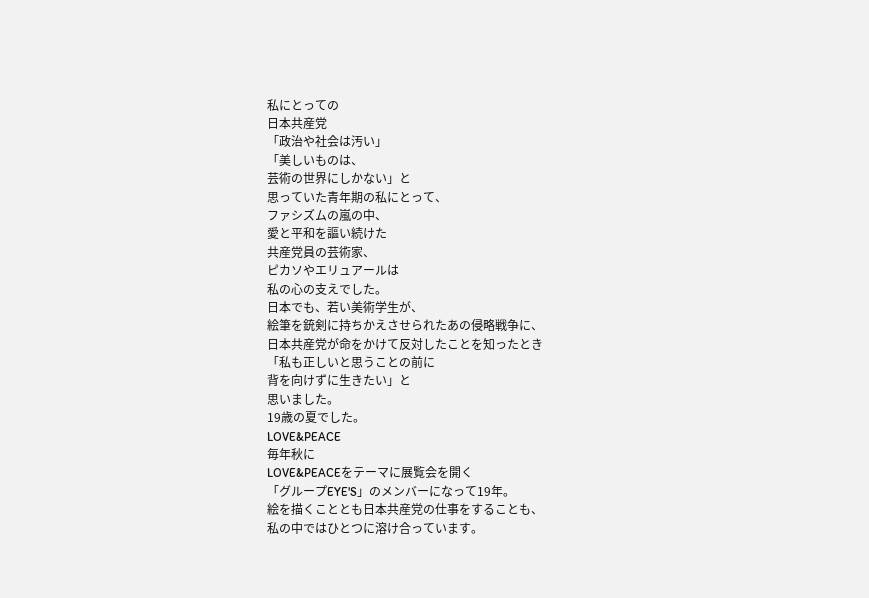私にとっての
日本共産党
「政治や社会は汚い」
「美しいものは、
芸術の世界にしかない」と
思っていた青年期の私にとって、
ファシズムの嵐の中、
愛と平和を謳い続けた
共産党員の芸術家、
ピカソやエリュアールは
私の心の支えでした。
日本でも、若い美術学生が、
絵筆を銃剣に持ちかえさせられたあの侵略戦争に、
日本共産党が命をかけて反対したことを知ったとき
「私も正しいと思うことの前に
背を向けずに生きたい」と
思いました。
19歳の夏でした。
LOVE&PEACE
毎年秋に
LOVE&PEACEをテーマに展覧会を開く
「グループEYE'S」のメンバーになって19年。
絵を描くこととも日本共産党の仕事をすることも、
私の中ではひとつに溶け合っています。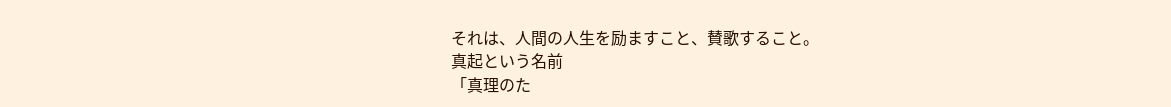それは、人間の人生を励ますこと、賛歌すること。
真起という名前
「真理のた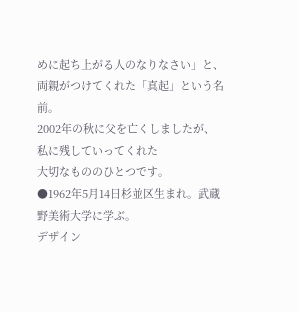めに起ち上がる人のなりなさい」と、
両親がつけてくれた「真起」という名前。
2002年の秋に父を亡くしましたが、
私に残していってくれた
大切なもののひとつです。
●1962年5月14日杉並区生まれ。武蔵野美術大学に学ぶ。
デザイン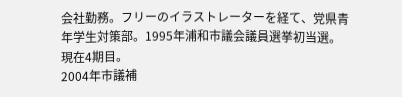会社勤務。フリーのイラストレーターを経て、党県青
年学生対策部。1995年浦和市議会議員選挙初当選。
現在4期目。
2004年市議補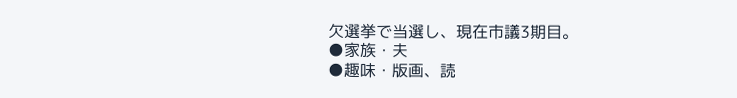欠選挙で当選し、現在市議3期目。
●家族・夫
●趣味・版画、読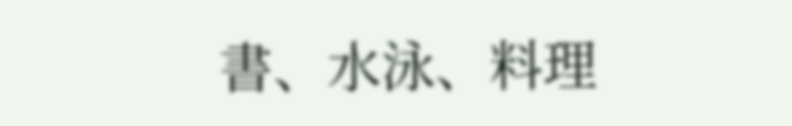書、水泳、料理